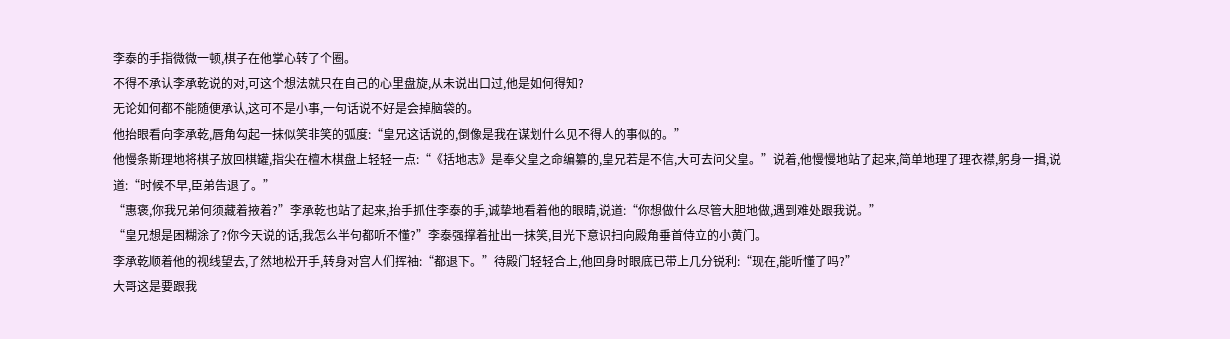李泰的手指微微一顿,棋子在他掌心转了个圈。
不得不承认李承乾说的对,可这个想法就只在自己的心里盘旋,从未说出口过,他是如何得知?
无论如何都不能随便承认,这可不是小事,一句话说不好是会掉脑袋的。
他抬眼看向李承乾,唇角勾起一抹似笑非笑的弧度:“皇兄这话说的,倒像是我在谋划什么见不得人的事似的。”
他慢条斯理地将棋子放回棋罐,指尖在檀木棋盘上轻轻一点:“《括地志》是奉父皇之命编纂的,皇兄若是不信,大可去问父皇。”说着,他慢慢地站了起来,简单地理了理衣襟,躬身一揖,说道:“时候不早,臣弟告退了。”
“惠褒,你我兄弟何须藏着掖着?”李承乾也站了起来,抬手抓住李泰的手,诚挚地看着他的眼睛,说道:“你想做什么尽管大胆地做,遇到难处跟我说。”
“皇兄想是困糊涂了?你今天说的话,我怎么半句都听不懂?”李泰强撑着扯出一抹笑,目光下意识扫向殿角垂首侍立的小黄门。
李承乾顺着他的视线望去,了然地松开手,转身对宫人们挥袖:“都退下。”待殿门轻轻合上,他回身时眼底已带上几分锐利:“现在,能听懂了吗?”
大哥这是要跟我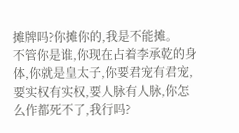摊牌吗?你摊你的,我是不能摊。
不管你是谁,你现在占着李承乾的身体,你就是皇太子,你要君宠有君宠,要实权有实权,要人脉有人脉,你怎么作都死不了,我行吗?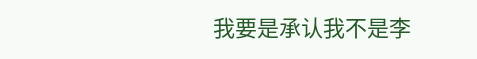我要是承认我不是李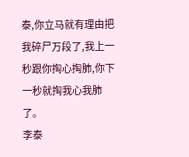泰,你立马就有理由把我碎尸万段了,我上一秒跟你掏心掏肺,你下一秒就掏我心我肺了。
李泰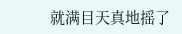就满目天真地摇了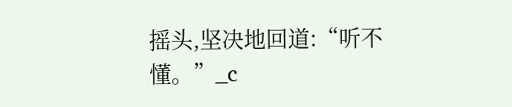摇头,坚决地回道:“听不懂。”_c